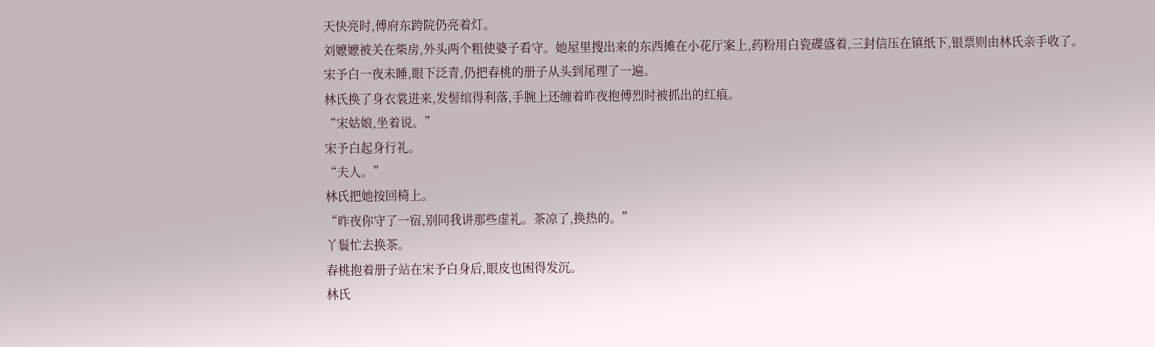天快亮时,傅府东跨院仍亮着灯。
刘嬷嬷被关在柴房,外头两个粗使婆子看守。她屋里搜出来的东西摊在小花厅案上,药粉用白瓷碟盛着,三封信压在镇纸下,银票则由林氏亲手收了。
宋予白一夜未睡,眼下泛青,仍把春桃的册子从头到尾理了一遍。
林氏换了身衣裳进来,发髻绾得利落,手腕上还缠着昨夜抱傅烈时被抓出的红痕。
“宋姑娘,坐着说。”
宋予白起身行礼。
“夫人。”
林氏把她按回椅上。
“昨夜你守了一宿,别同我讲那些虚礼。茶凉了,换热的。”
丫鬟忙去换茶。
春桃抱着册子站在宋予白身后,眼皮也困得发沉。
林氏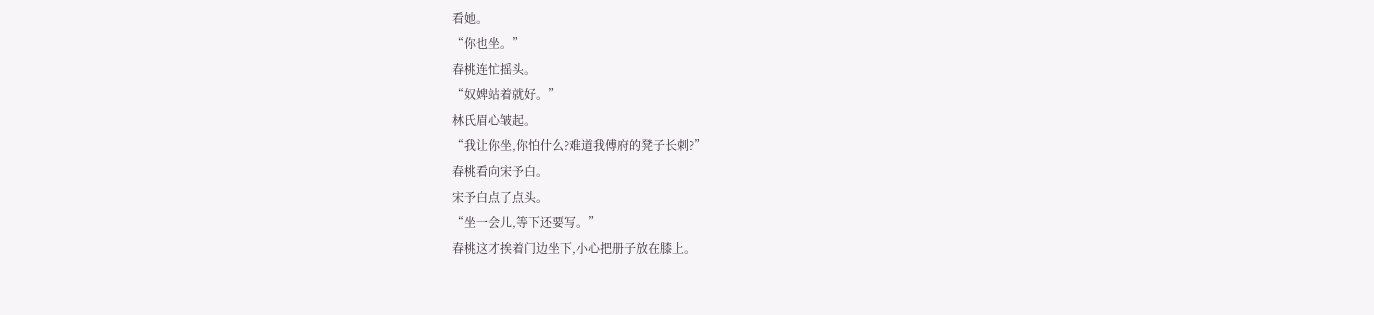看她。
“你也坐。”
春桃连忙摇头。
“奴婢站着就好。”
林氏眉心皱起。
“我让你坐,你怕什么?难道我傅府的凳子长刺?”
春桃看向宋予白。
宋予白点了点头。
“坐一会儿,等下还要写。”
春桃这才挨着门边坐下,小心把册子放在膝上。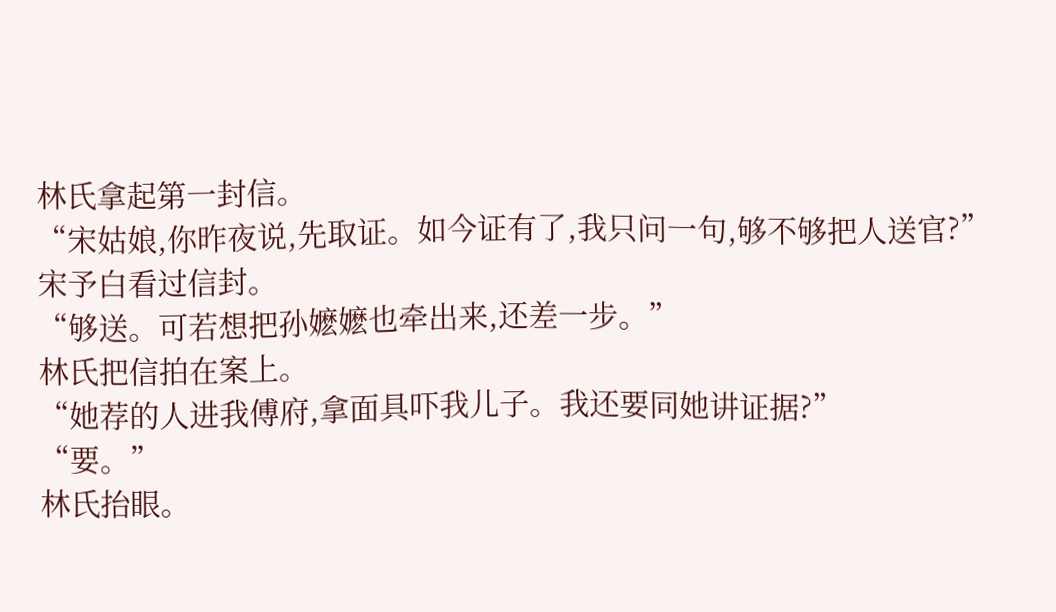林氏拿起第一封信。
“宋姑娘,你昨夜说,先取证。如今证有了,我只问一句,够不够把人送官?”
宋予白看过信封。
“够送。可若想把孙嬷嬷也牵出来,还差一步。”
林氏把信拍在案上。
“她荐的人进我傅府,拿面具吓我儿子。我还要同她讲证据?”
“要。”
林氏抬眼。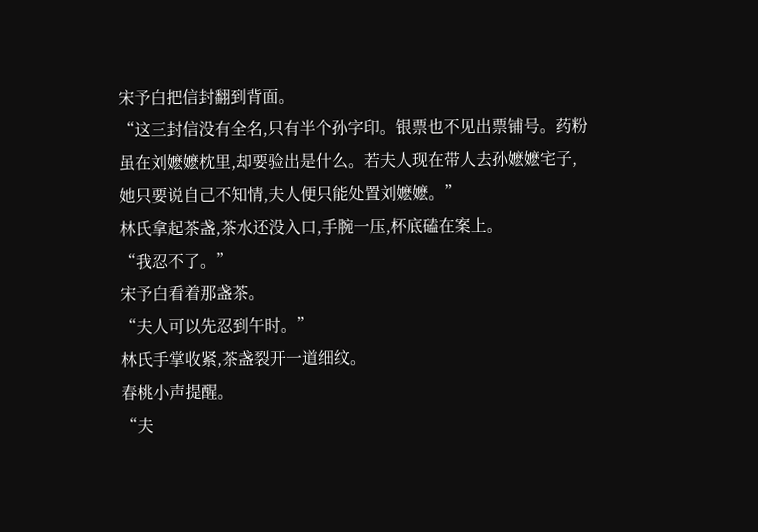宋予白把信封翻到背面。
“这三封信没有全名,只有半个孙字印。银票也不见出票铺号。药粉虽在刘嬷嬷枕里,却要验出是什么。若夫人现在带人去孙嬷嬷宅子,她只要说自己不知情,夫人便只能处置刘嬷嬷。”
林氏拿起茶盏,茶水还没入口,手腕一压,杯底磕在案上。
“我忍不了。”
宋予白看着那盏茶。
“夫人可以先忍到午时。”
林氏手掌收紧,茶盏裂开一道细纹。
春桃小声提醒。
“夫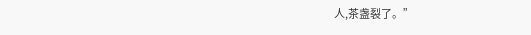人,茶盏裂了。”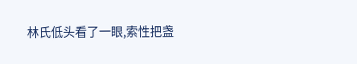林氏低头看了一眼,索性把盏